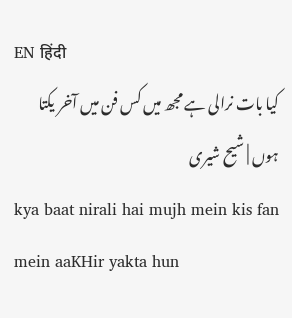EN हिंदी
کیا بات نرالی ہے مجھ میں کس فن میں آخر یکتا ہوں | شیح شیری
kya baat nirali hai mujh mein kis fan mein aaKHir yakta hun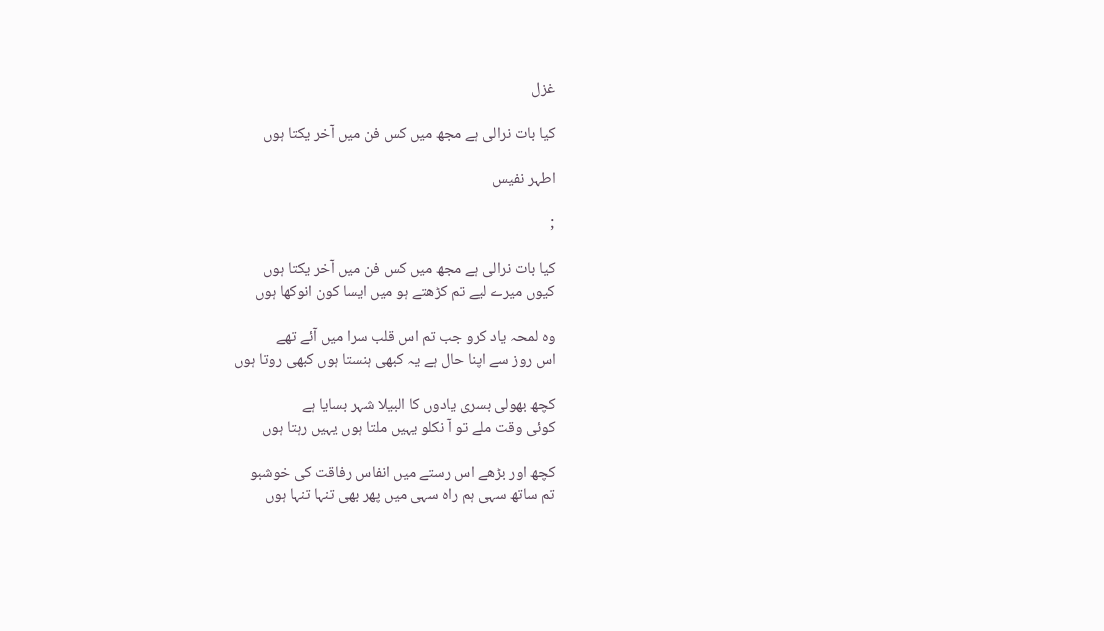غزل

کیا بات نرالی ہے مجھ میں کس فن میں آخر یکتا ہوں

اطہر نفیس

;

کیا بات نرالی ہے مجھ میں کس فن میں آخر یکتا ہوں
کیوں میرے لیے تم کڑھتے ہو میں ایسا کون انوکھا ہوں

وہ لمحہ یاد کرو جب تم اس قلب سرا میں آئے تھے
اس روز سے اپنا حال ہے یہ کبھی ہنستا ہوں کبھی روتا ہوں

کچھ بھولی بسری یادوں کا البیلا شہر بسایا ہے
کوئی وقت ملے تو آ نکلو یہیں ملتا ہوں یہیں رہتا ہوں

کچھ اور بڑھے اس رستے میں انفاس‌ رفاقت کی خوشبو
تم ساتھ سہی ہم راہ سہی میں پھر بھی تنہا تنہا ہوں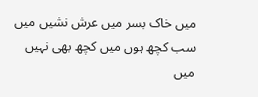میں خاک بسر میں عرش نشیں میں سب کچھ ہوں میں کچھ بھی نہیں
میں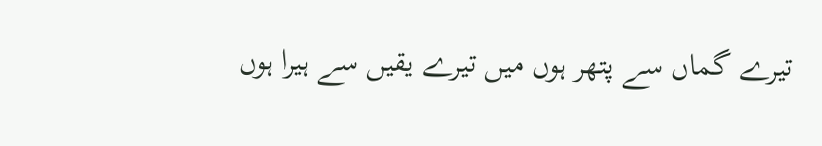تیرے گماں سے پتھر ہوں میں تیرے یقیں سے ہیرا ہوں